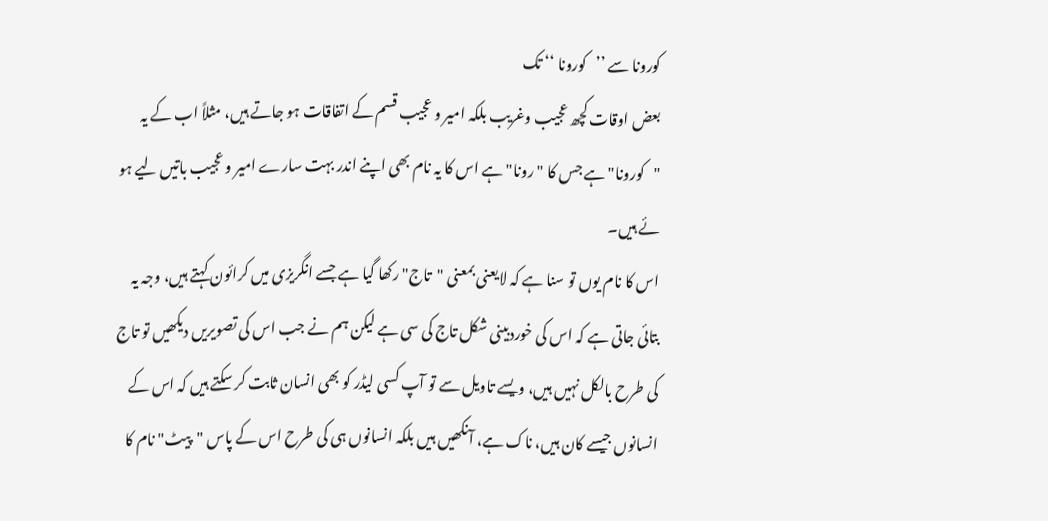کورونا سے ’’کورونا ‘‘ تک
بعض اوقات کچھ عجیب وغریب بلکہ امیر و عجیب قسم کے اتفاقات ہو جاتے ہیں، مثلاً اب کے یہ "کورونا" ہے جس کا "رونا" ہے اس کا یہ نام بھی اپنے اندر بہت سارے امیر و عجیب باتیں لیے ہو ئے ہیں۔
اس کا نام یوں تو سنا ہے کہ لایعنی بمعنی "تاج" رکھا گیا ہے جسے انگریزی میں کرائون کہتے ہیں، وجہ یہ بتائی جاتی ہے کہ اس کی خوردبینی شکل تاج کی سی ہے لیکن ہم نے جب اس کی تصویریں دیکھیں تو تاج کی طرح بالکل نہیں ہیں، ویسے تاویل سے تو آپ کسی لیڈر کو بھی انسان ثابت کر سکتے ہیں کہ اس کے انسانوں جیسے کان ہیں، ناک ہے، آنکھیں ہیں بلکہ انسانوں ہی کی طرح اس کے پاس "پیٹ" نام کا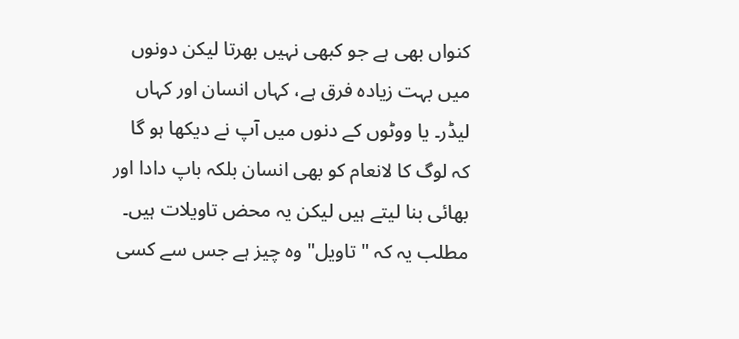کنواں بھی ہے جو کبھی نہیں بھرتا لیکن دونوں میں بہت زیادہ فرق ہے، کہاں انسان اور کہاں لیڈر۔ یا ووٹوں کے دنوں میں آپ نے دیکھا ہو گا کہ لوگ کا لانعام کو بھی انسان بلکہ باپ دادا اور بھائی بنا لیتے ہیں لیکن یہ محض تاویلات ہیں۔ مطلب یہ کہ "تاویل" وہ چیز ہے جس سے کسی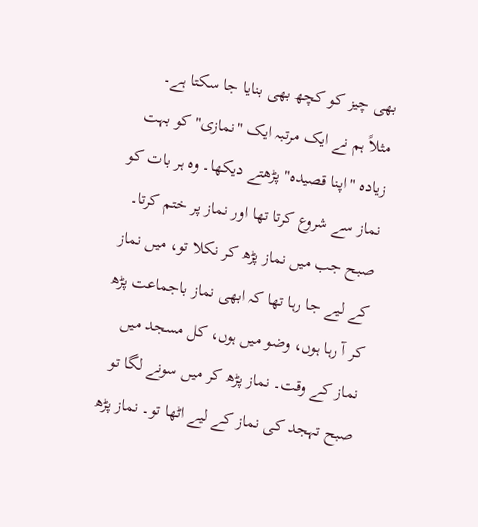بھی چیز کو کچھ بھی بنایا جا سکتا ہے۔
مثلاً ہم نے ایک مرتبہ ایک "نمازی" کو بہت زیادہ "اپنا قصیدہ" پڑھتے دیکھا۔ وہ ہر بات کو نماز سے شروع کرتا تھا اور نماز پر ختم کرتا۔ صبح جب میں نماز پڑھ کر نکلا تو، میں نماز کے لیے جا رہا تھا کہ ابھی نماز باجماعت پڑھ کر آ رہا ہوں، وضو میں ہوں، کل مسجد میں نماز کے وقت۔ نماز پڑھ کر میں سونے لگا تو صبح تہجد کی نماز کے لیے اٹھا تو۔ نماز پڑھ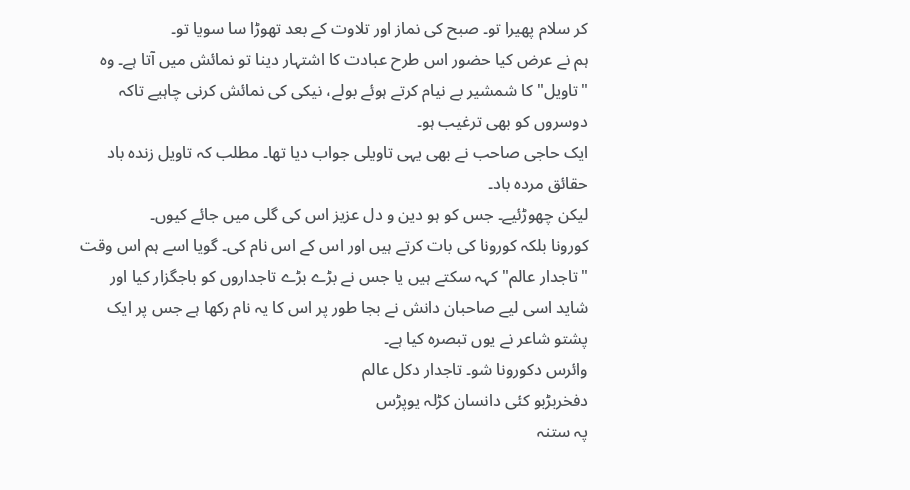کر سلام پھیرا تو۔ صبح کی نماز اور تلاوت کے بعد تھوڑا سا سویا تو۔
ہم نے عرض کیا حضور اس طرح عبادت کا اشتہار دینا تو نمائش میں آتا ہے۔ وہ "تاویل" کا شمشیر بے نیام کرتے ہوئے بولے، نیکی کی نمائش کرنی چاہیے تاکہ دوسروں کو بھی ترغیب ہو۔
ایک حاجی صاحب نے بھی یہی تاویلی جواب دیا تھا۔ مطلب کہ تاویل زندہ باد حقائق مردہ باد۔
لیکن چھوڑئیے۔ جس کو ہو دین و دل عزیز اس کی گلی میں جائے کیوں۔
کورونا بلکہ کورونا کی بات کرتے ہیں اور اس کے اس نام کی۔ گویا اسے ہم اس وقت "تاجدار عالم" کہہ سکتے ہیں یا جس نے بڑے بڑے تاجداروں کو باجگزار کیا اور شاید اسی لیے صاحبان دانش نے بجا طور پر اس کا یہ نام رکھا ہے جس پر ایک پشتو شاعر نے یوں تبصرہ کیا ہے۔
وائرس دکورونا شو۔ تاجدار دکل عالم
دفخربڑبو کئی دانسان کڑلہ یوپڑس
پہ ستنہ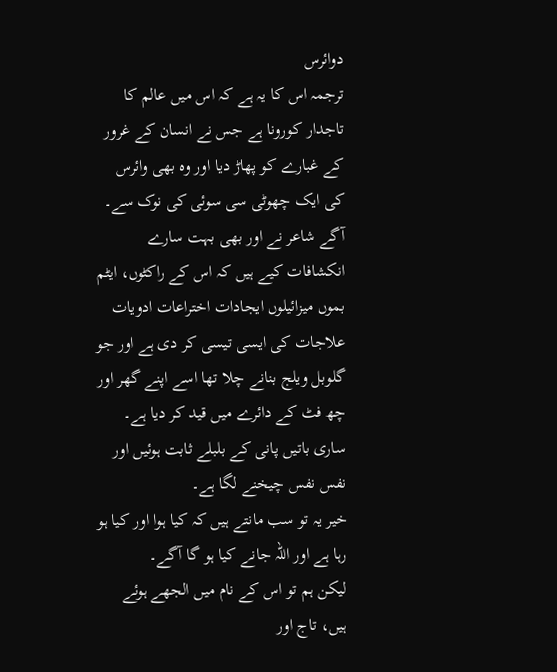دوائرس
ترجمہ اس کا یہ ہے کہ اس میں عالم کا تاجدار کورونا ہے جس نے انسان کے غرور کے غبارے کو پھاڑ دیا اور وہ بھی وائرس کی ایک چھوٹی سی سوئی کی نوک سے۔
آگے شاعر نے اور بھی بہت سارے انکشافات کیے ہیں کہ اس کے راکٹوں، ایٹم بموں میزائیلوں ایجادات اختراعات ادویات علاجات کی ایسی تیسی کر دی ہے اور جو گلوبل ویلج بنانے چلا تھا اسے اپنے گھر اور چھ فٹ کے دائرے میں قید کر دیا ہے۔
ساری باتیں پانی کے بلبلے ثابت ہوئیں اور نفس نفس چیخنے لگا ہے۔
خیر یہ تو سب مانتے ہیں کہ کیا ہوا اور کیا ہو رہا ہے اور اللہ جانے کیا ہو گا آگے۔
لیکن ہم تو اس کے نام میں الجھے ہوئے ہیں، تاج اور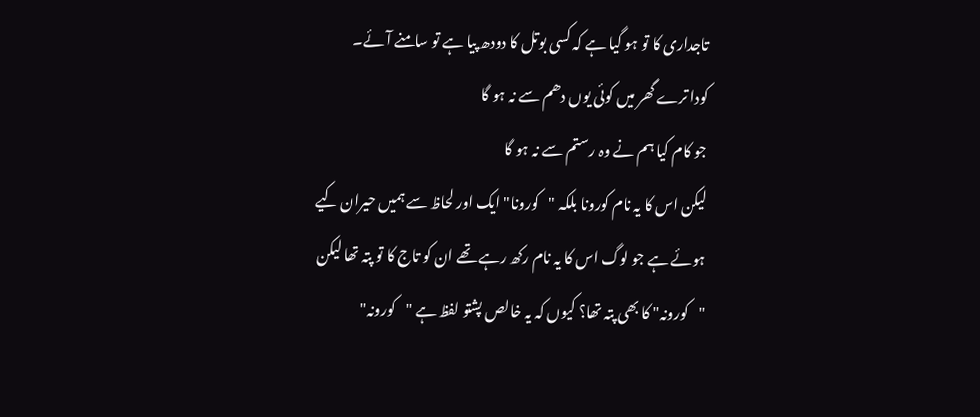تاجداری کا تو ہو گیا ہے کہ کسی بوتل کا دودھ پیا ہے تو سامنے آئے۔
کودا ترے گھر میں کوئی یوں دھم سے نہ ہو گا
جو کام کیا ہم نے وہ رستم سے نہ ہو گا
لیکن اس کا یہ نام کورونا بلکہ "کورونا" ایک اور لحاظ سے ہمیں حیران کیے ہوئے ہے جو لوگ اس کا یہ نام رکھ رہے تھے ان کو تاج کا تو پتہ تھا لیکن "کورونہ" کا بھی پتہ تھا؟ کیوں کہ یہ خالص پشتو لفظ ہے "کورونہ"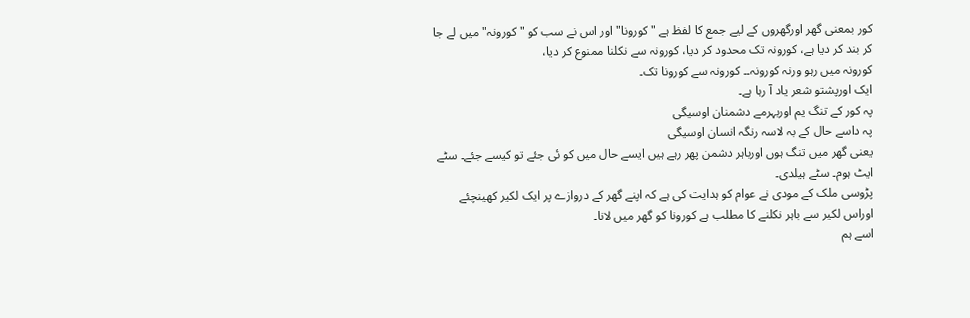کور بمعنی گھر اورگھروں کے لیے جمع کا لفظ ہے "کورونا" اور اس نے سب کو "کورونہ" میں لے جا کر بند کر دیا ہے، کورونہ تک محدود کر دیا، کورونہ سے نکلنا ممنوع کر دیا،
کورونہ میں رہو ورنہ کورونہ۔۔ کورونہ سے کورونا تک۔
ایک اورپشتو شعر یاد آ رہا ہے۔
پہ کور کے تنگ یم اوربہرمے دشمنان اوسیگی
پہ داسے حال کے بہ لاسہ رنگہ انسان اوسیگی
یعنی گھر میں تنگ ہوں اورباہر دشمن پھر رہے ہیں ایسے حال میں کو ئی جئے تو کیسے جئے۔ سٹے ایٹ ہوم۔ سٹے ہیلدی۔
پڑوسی ملک کے مودی نے عوام کو ہدایت کی ہے کہ اپنے گھر کے دروازے پر ایک لکیر کھینچئے اوراس لکیر سے باہر نکلنے کا مطلب ہے کورونا کو گھر میں لانا۔
اسے ہم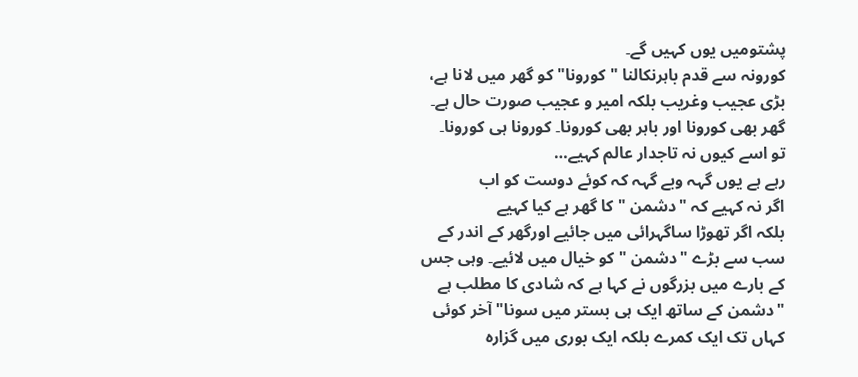پشتومیں یوں کہیں گے۔
کورونہ سے قدم باہرنکالنا "کورونا" کو گھر میں لانا ہے، بڑی عجیب وغریب بلکہ امیر و عجیب صورت حال ہے۔ گھر بھی کورونا اور باہر بھی کورونا۔ کورونا ہی کورونا۔
تو اسے کیوں نہ تاجدار عالم کہیے…
رہے ہے یوں گہہ وبے گہہ کہ کوئے دوست کو اب
اگر نہ کہیے کہ "دشمن " کا گھر ہے کیا کہیے
بلکہ اگر تھوڑا ساگہرائی میں جائیے اورگھر کے اندر کے سب سے بڑے "دشمن " کو خیال میں لائیے۔ وہی جس کے بارے میں بزرگوں نے کہا ہے کہ شادی کا مطلب ہے "دشمن کے ساتھ ایک ہی بستر میں سونا" آخر کوئی کہاں تک ایک کمرے بلکہ ایک بوری میں گزارہ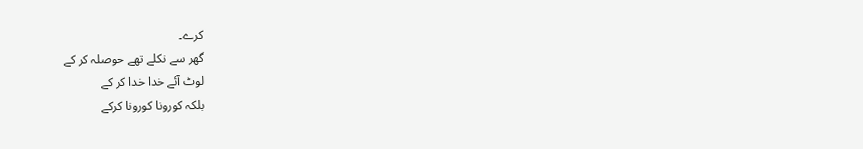کرے۔
گھر سے نکلے تھے حوصلہ کر کے
لوٹ آئے خدا خدا کر کے
بلکہ کورونا کورونا کرکے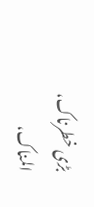بڑی خطرناک، المناک،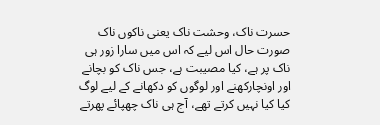حسرت ناک، وحشت ناک یعنی ناکوں ناک صورت حال اس لیے کہ اس میں سارا زور ہی ناک پر ہے، کیا مصیبت ہے، جس ناک کو بچانے اور اونچارکھنے اور لوگوں کو دکھانے کے لیے لوگ کیا کیا نہیں کرتے تھے، آج ہی ناک چھپائے پھرتے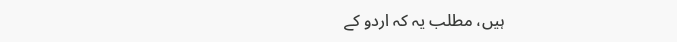ہیں، مطلب یہ کہ اردو کے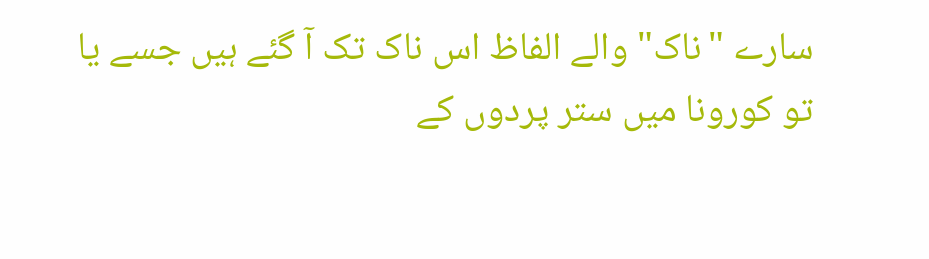سارے "ناک" والے الفاظ اس ناک تک آ گئے ہیں جسے یا تو کورونا میں ستر پردوں کے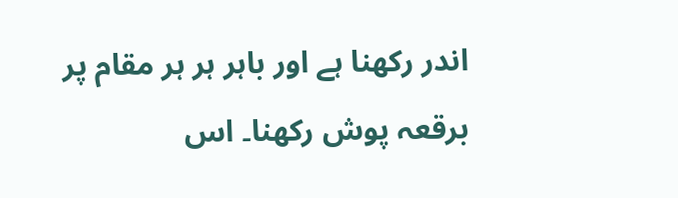اندر رکھنا ہے اور باہر ہر ہر مقام پر برقعہ پوش رکھنا۔ اس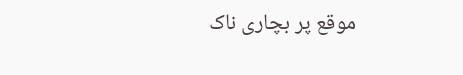موقع پر بچاری ناک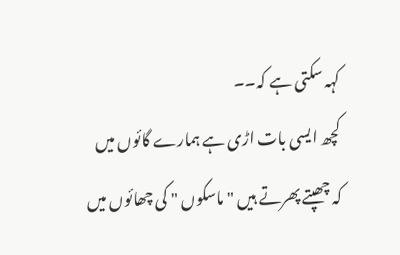کہہ سکتی ہے کہ۔۔
کچھ ایسی بات اڑی ہے ہمارے گائوں میں
کہ چھپتے پھرتے ہیں "ماسکوں " کی چھائوں میں